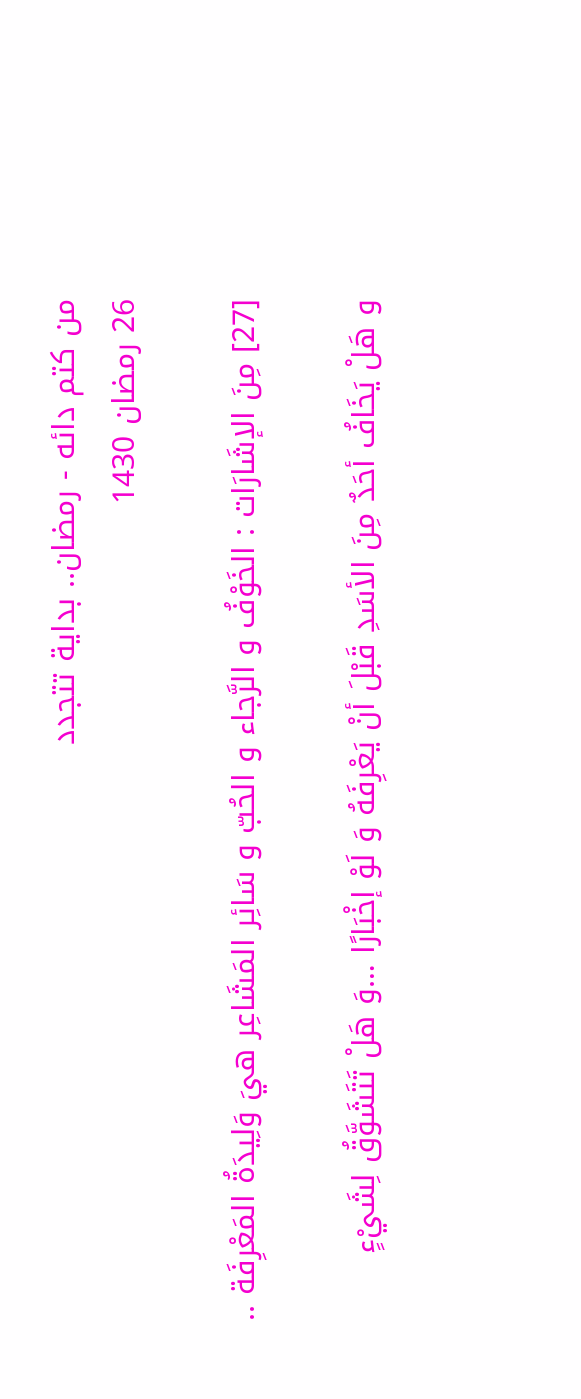من كتم دائه - رمضان.. بداية تتجدد
26 رمضان 1430

[27] مِنَ الإشَارَات : الخَوْفُ و الرَّجاء و الحُبّ و سَائِر المَشَاعِر هيَ وَلِيدَةُ المَعْرِفَة ..

و هَلْ يَخَافُ أحَدٌ مِنَ الأسَدِ قَبْلَ أنْ يَعْرِفَهُ وَ لَوْ إخْبَارًا …وَ هَلْ تَتَشَوَّقُ لِشَيْءٍ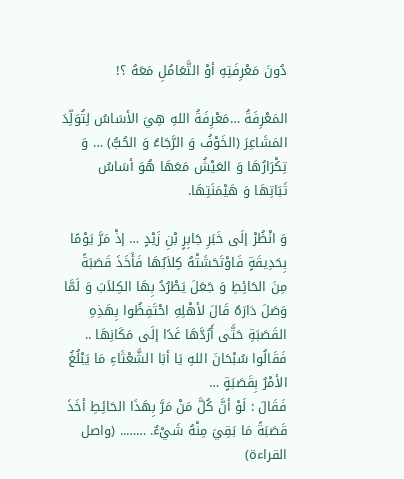دُونَ مَعْرِفَتِهِ أوْ التَّعَامُلِ مَعَهُ ؟!

المَعْرِفَةُ …مَعْرِفَةُ اللهِ هِيَ الأسَاسُ لِتُوَلِّدَ المَشَاعِرَ (الخَوْفُ وَ الرَّجَاءُ وَ الحُبُّ) … وَ تِكْرَارُهَا وَ العَيْشُ مَعَهَا هُوَ أسَاسُ ثَبَاتِهَا وَ هَيْمَنَتِهَا.

وَ انْظُرْ إلَى خَبَرِ جَابِرٍ بْنِ زَيْدٍ … إذْ مَرَّ يَوْمًا بِحَدِيقَةٍ فَاوْتَحَشَتْهُ كِلاَبُهَا فَأَخَذَ قَصَبَةً مِنَ الحَائِطِ وَ جَعَلَ يَطْرُدُ بِهَا الكِلاَبَ وَ لَمَّا وَصَلَ دَارَهُ قَالَ لأهْلِهِ احْتَفِظُوا بِهَذِهِ القَصَبَةِ حَتَّى أَرُدَّهَا غَدًا إلَى مَكَانِهَا .. فَقَالُوا سُبْحَانَ اللهِ يَا أبَا الشَّعْثَاءِ مَا يَبْلُغُ الأمْرُ بِقَصَبَةٍ …
فَقَالَ : لَوْ أنَّ كُلَّ مَنْ مَرَّ بِهَذَا الحَائِطِ أخَذَ قَصَبَةً مَا بَقِيَ مِنْهُ شَيْءٌ. …….. (واصل القراءة)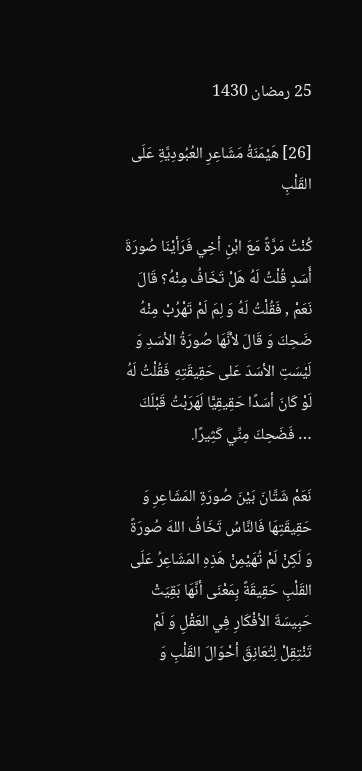25 رمضان 1430

[26] هَيْمَنَةُ مَشَاعِرِ العُبُودِيَّةِ عَلَى القَلْبِ

كُنْتُ مَرَّةً مَعَ ابْنِ أخِي فَرَأيْنَا صُورَةَ أَسَدٍ قُلْتُ لَهُ هَلْ تَخَافُ مِنْهُ؟ قَالَ نَعَمْ , فَقُلْتُ لَهُ وَ لِمَ لَمْ تَهْرُبْ مِنْهُ ضَحِكَ وَ قَالَ لأنَّهَا صُورَةُ الأسَدِ وَ لَيْسَتِ الأسَدَ عَلى حَقِيقَتِهِ فَقُلْتُ لَهُ لَوْ كَانَ أسَدًا حَقِيقِيًّا لَهَرَبْتُ قَبْلَكَ … فَضَحِكَ مِنِّي كَثِيرًا.

نَعَمْ شَتَّانَ بَيْنَ صُورَةِ المَشَاعِرِ وَ حَقِيقَتِهَا فَالنَّاسُ تَخَافُ اللهَ صُورَةً وَ لَكِنْ لَمْ تُهَيْمِنْ هَذِهِ المَشَاعِرُ عَلَى القَلْبِ حَقِيقَةً بِمَعْنَى أنَّهَا بَقِيَتْ حَبِيسَةَ الأفْكَارِ فِي العَقْلِ وَ لَمْ تَنْتِقِلْ لِتُعَانِقَ أحْوَالَ القَلْبِ وَ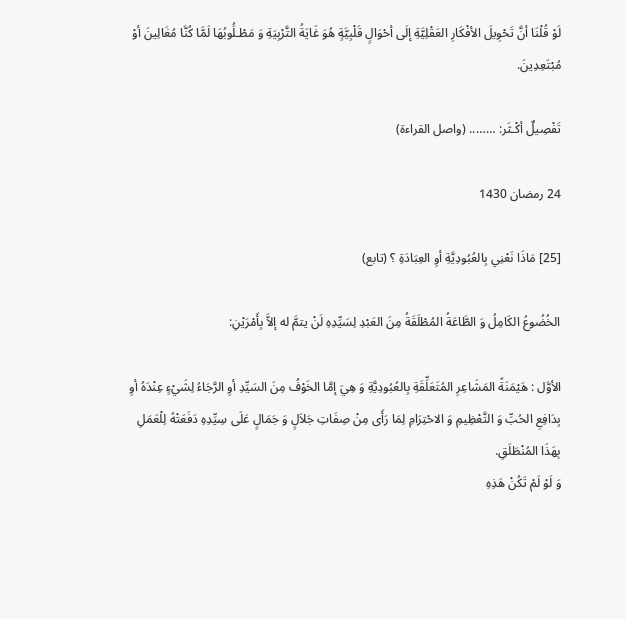لَوْ قُلْنَا أنَّ تَحْوِيلَ الأفْكَارِ العَقْلِيَّةِ إلَى أحْوَالٍ قَلْبِيَّةٍ هُوَ غَايَةُ التَّرْبِيَةِ وَ مَطْـلَُوبُهَا لَمَّا كُنَّا مُغَالِينَ أوْ مُبْتَعِدِينَ.

تَفْصِيلٌ أكْـثَر: …….. (واصل القراءة)

24 رمضان 1430

[25] مَاذَا نَعْنِي بِالعُبُودِيَّةِ أوِ العِبَادَةِ ؟ (تابع)

الخُضُوعُ الكَامِلُ وَ الطَّاعَةُ المُطْلَقَةُ مِنَ العَبْدِ لِسَيِّدِهِ لَنْ يتمَّ له إلاَّ بِأَمْرَيْنِ:

الأوَّل : هَيْمَنَةً المَشَاعِرِ المُتَعَلِّقَةِ بِالعُبُودِيَّةِ وَ هِيَ إمَّا الخَوْفُ مِنَ السَيِّدِ أوِ الرَّجَاءُ لِشَيْءٍ عِنْدَهُ أوِ بِدَافِعِ الحُبِّ وَ التَّعْظِيمِ وَ الاحْتِرَامِ لِمَا رَأَى مِنْ صِفَاتِ جَلاَلٍ وَ جَمَالٍ عَلَى سِيِّدِهِ دَفَعَتْهُ لِلْعَمَلِ بِهَذَا المُنْطَلَقِ.
وَ لَوْ لَمْ تَكُنْ هَذِهِ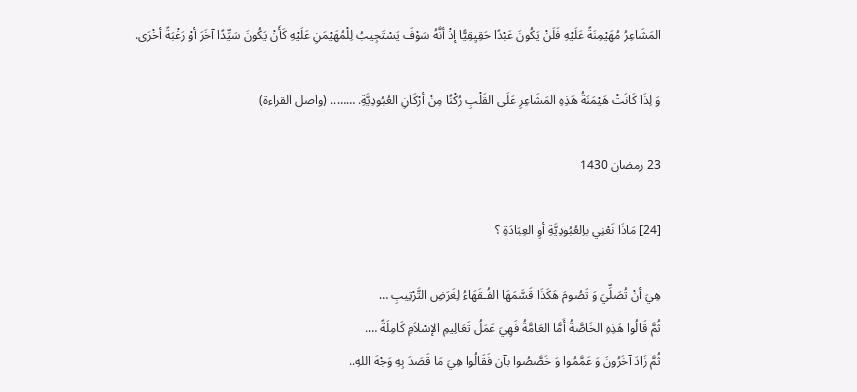المَشَاعِرُ مُهَيْمِنَةً عَلَيْهِ فَلَنْ يَكُونَ عَبْدًا حَقِيِقِيًّا إذْ أنَّهُ سَوْفَ يَسْتَجِيبُ لِلْمُهَيْمَنِ عَلَيْهِ كَأَنْ يَكُونَ سَيِّدًا آخَرَ أوْ رَغْبَةً أخْرَى.

وَ لِذَا كَانَتْ هَيْمَنَةُ هَذِهِ المَشَاعِرِ عَلَى القَلْبِ رُكْنًا مِنْ أرْكَانِ العُبُودِيَّةِ. …….. (واصل القراءة)

23 رمضان 1430

[24] مَاذَا نَعْنِي باِلعُبُودِيَّةِ أوِ العِبَادَةِ ؟

هِيَ أنْ تُصَلِّيَ وَ تَصُومَ هَكَذَا قَسَّمَهَا الفُـقَهَاءُ لِغَرَضِ التَّرْتِيبِ …
ثُمَّ قَالُوا هَذِهِ الخَاصَّةُ أَمَّا العَامَّةُ فَهِيَ عَمَلُ تَعَالِيمِ الإسْلاَمِ كَامِلَةً ….
ثُمَّ زَادَ آخَرُونَ وَ عَمَّمُوا وَ خَصَّصُوا بآن فَقَالُوا هِيَ مَا قَصَدَ بِهِ وَجْهَ اللهِ..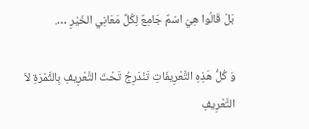بَلْ قَالُوا هِيَ اسْمٌ جَامِعٌ لِكُلِّ مَعَانِي الخَيْرِ ….

وَ كُلُّ هَذِهِ التَّعْرِيفَاتِ تَنْدَرِجُ تَحْتَ التَّعْرِيفِ بِالثَّمْرَةِ لاَ التَّعْرِيفِ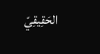الحَقِيقِيّ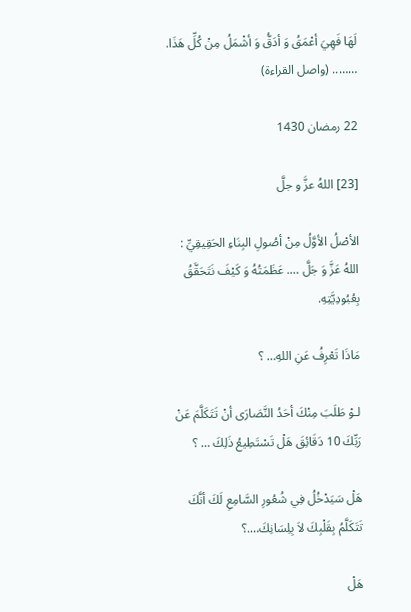لَهَا فَهِيَ أعْمَقُ وَ أدَقُّ وَ أشْمَلُ مِنْ كُلِّ هَذَا. …….. (واصل القراءة)

22 رمضان 1430

[23] اللهُ عزَّ و جلَّ

الأصْلُ الأوَّلُ مِنْ أصُولِ البِنَاءِ الحَقِيقِيِّ : اللهُ عَزَّ وَ جَلَّ …. عَظَمَتُهُ وَ كَيْفَ نَتَحَقَّقُ بِعُبُودِيَّتِهِ.

مَاذَا تَعْرِفُ عَنِ اللهِ… ؟

لـوْ طَلَبَ مِنْكَ أحَدُ النَّصَارَى أنْ تَتَكَلَّمَ عَنْ رَبِّكَ 10 دَقَائِقَ هَلْ تَسْتَطِيعُ ذَلِكَ … ؟

هَلْ سَيَدْخُلُ فِي شُعُورِ السَّامِعِ لَكَ أنَّكَ تَتَكَلَّمُ بِقَلْبِكَ لاَ بِلِسَانِكَ….؟

هَلْ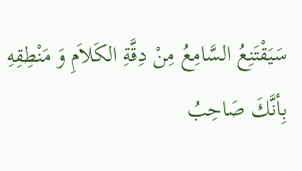سَيَقْتَنِعُ السَّامِعُ مِنْ دِقَّةِ الكَلاَمِ وَ مَنْطِقِهِ بِأنَّكَ صَاحِبُ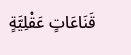قَنَاعَاتٍ عَقْلِيَّةٍ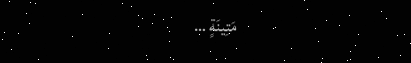مَتِينَةٍ …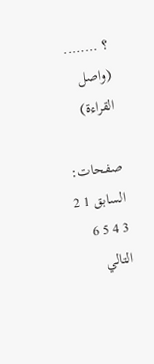؟ …….. (واصل القراءة)

صفحات: السابق 1 2 3 4 5 6 التالي